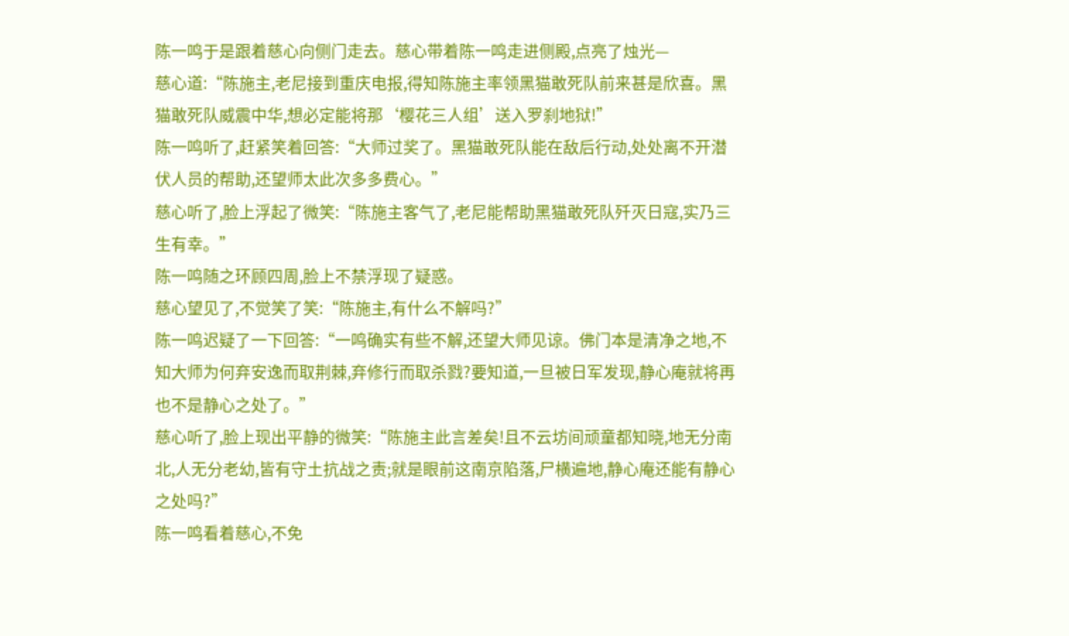陈一鸣于是跟着慈心向侧门走去。慈心带着陈一鸣走进侧殿,点亮了烛光—
慈心道:“陈施主,老尼接到重庆电报,得知陈施主率领黑猫敢死队前来甚是欣喜。黑猫敢死队威震中华,想必定能将那‘樱花三人组’送入罗刹地狱!”
陈一鸣听了,赶紧笑着回答:“大师过奖了。黑猫敢死队能在敌后行动,处处离不开潜伏人员的帮助,还望师太此次多多费心。”
慈心听了,脸上浮起了微笑:“陈施主客气了,老尼能帮助黑猫敢死队歼灭日寇,实乃三生有幸。”
陈一鸣随之环顾四周,脸上不禁浮现了疑惑。
慈心望见了,不觉笑了笑:“陈施主,有什么不解吗?”
陈一鸣迟疑了一下回答:“一鸣确实有些不解,还望大师见谅。佛门本是清净之地,不知大师为何弃安逸而取荆棘,弃修行而取杀戮?要知道,一旦被日军发现,静心庵就将再也不是静心之处了。”
慈心听了,脸上现出平静的微笑:“陈施主此言差矣!且不云坊间顽童都知晓,地无分南北,人无分老幼,皆有守土抗战之责;就是眼前这南京陷落,尸横遍地,静心庵还能有静心之处吗?”
陈一鸣看着慈心,不免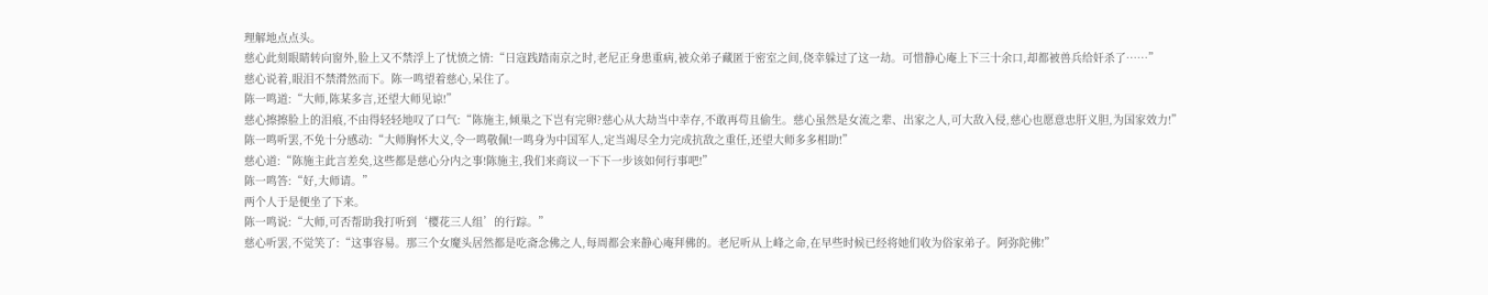理解地点点头。
慈心此刻眼睛转向窗外,脸上又不禁浮上了忧愤之情:“日寇践踏南京之时,老尼正身患重病,被众弟子藏匿于密室之间,侥幸躲过了这一劫。可惜静心庵上下三十余口,却都被兽兵给奸杀了……”
慈心说着,眼泪不禁潸然而下。陈一鸣望着慈心,呆住了。
陈一鸣道:“大师,陈某多言,还望大师见谅!”
慈心擦擦脸上的泪痕,不由得轻轻地叹了口气:“陈施主,倾巢之下岂有完卵?慈心从大劫当中幸存,不敢再苟且偷生。慈心虽然是女流之辈、出家之人,可大敌入侵,慈心也愿意忠肝义胆,为国家效力!”
陈一鸣听罢,不免十分感动:“大师胸怀大义,令一鸣敬佩!一鸣身为中国军人,定当竭尽全力完成抗敌之重任,还望大师多多相助!”
慈心道:“陈施主此言差矣,这些都是慈心分内之事!陈施主,我们来商议一下下一步该如何行事吧!”
陈一鸣答:“好,大师请。”
两个人于是便坐了下来。
陈一鸣说:“大师,可否帮助我打听到‘樱花三人组’的行踪。”
慈心听罢,不觉笑了:“这事容易。那三个女魔头居然都是吃斋念佛之人,每周都会来静心庵拜佛的。老尼听从上峰之命,在早些时候已经将她们收为俗家弟子。阿弥陀佛!”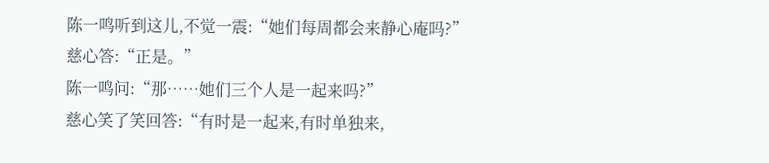陈一鸣听到这儿,不觉一震:“她们每周都会来静心庵吗?”
慈心答:“正是。”
陈一鸣问:“那……她们三个人是一起来吗?”
慈心笑了笑回答:“有时是一起来,有时单独来,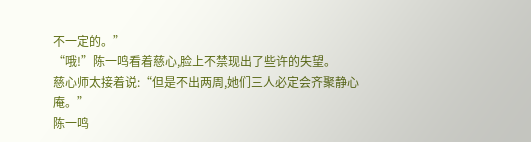不一定的。”
“哦!”陈一鸣看着慈心,脸上不禁现出了些许的失望。
慈心师太接着说:“但是不出两周,她们三人必定会齐聚静心庵。”
陈一鸣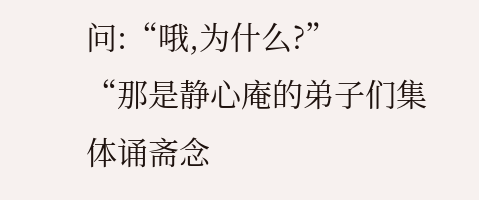问:“哦,为什么?”
“那是静心庵的弟子们集体诵斋念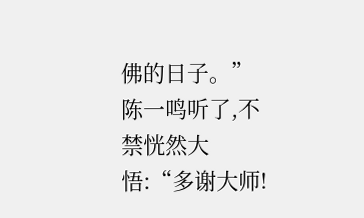佛的日子。”
陈一鸣听了,不禁恍然大悟:“多谢大师!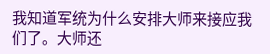我知道军统为什么安排大师来接应我们了。大师还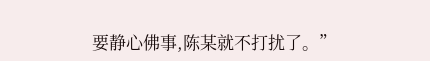要静心佛事,陈某就不打扰了。”